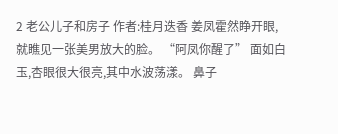2 老公儿子和房子 作者:桂月迭香 姜凤霍然睁开眼,就瞧见一张美男放大的脸。 “阿凤你醒了” 面如白玉,杏眼很大很亮,其中水波荡漾。 鼻子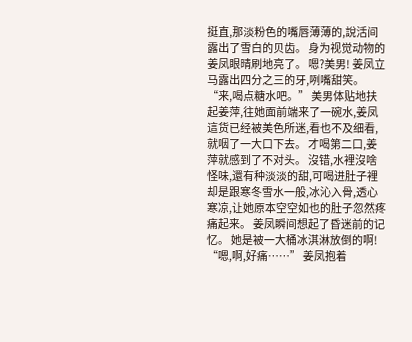挺直,那淡粉色的嘴唇薄薄的,說活间露出了雪白的贝齿。 身为视觉动物的姜凤眼晴刷地亮了。 嗯?美男! 姜凤立马露出四分之三的牙,咧嘴甜笑。 “来,喝点糖水吧。” 美男体贴地扶起姜萍,往她面前端来了一碗水,姜凤這货已经被美色所迷,看也不及细看,就咽了一大口下去。 才喝第二口,姜萍就感到了不对头。 沒错,水裡沒啥怪味,還有种淡淡的甜,可喝进肚子裡却是跟寒冬雪水一般,冰沁入骨,透心寒凉,让她原本空空如也的肚子忽然疼痛起来。 姜凤瞬间想起了昏迷前的记忆。 她是被一大桶冰淇淋放倒的啊! “嗯,啊,好痛……” 姜凤抱着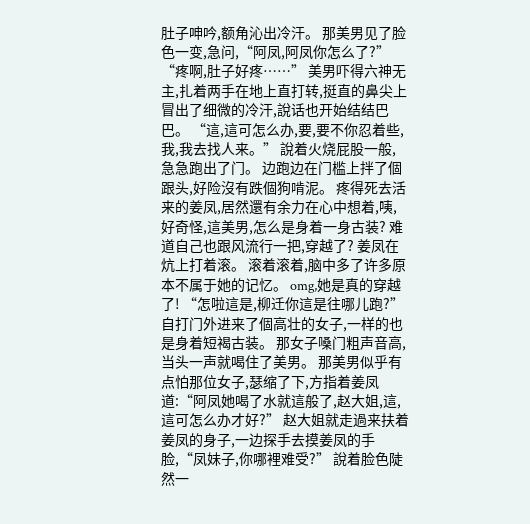肚子呻吟,额角沁出冷汗。 那美男见了脸色一变,急问,“阿凤,阿凤你怎么了?” “疼啊,肚子好疼……” 美男吓得六神无主,扎着两手在地上直打转,挺直的鼻尖上冒出了细微的冷汗,說话也开始结结巴巴。 “這,這可怎么办,要,要不你忍着些,我,我去找人来。” 說着火烧屁股一般,急急跑出了门。 边跑边在门槛上拌了個跟头,好险沒有跌個狗啃泥。 疼得死去活来的姜凤,居然還有余力在心中想着,咦,好奇怪,這美男,怎么是身着一身古装? 难道自己也跟风流行一把,穿越了? 姜凤在炕上打着滚。 滚着滚着,脑中多了许多原本不属于她的记忆。 omg,她是真的穿越了! “怎啦這是,柳迁你這是往哪儿跑?” 自打门外进来了個高壮的女子,一样的也是身着短褐古装。 那女子嗓门粗声音高,当头一声就喝住了美男。 那美男似乎有点怕那位女子,瑟缩了下,方指着姜凤道:“阿凤她喝了水就這般了,赵大姐,這,這可怎么办才好?” 赵大姐就走過来扶着姜凤的身子,一边探手去摸姜凤的手脸,“凤妹子,你哪裡难受?” 說着脸色陡然一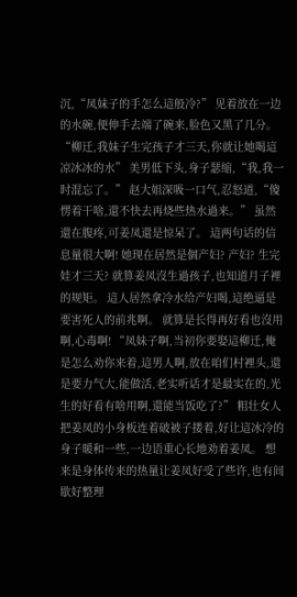沉,“凤妹子的手怎么這般冷?” 见着放在一边的水碗,便伸手去端了碗来,脸色又黑了几分。 “柳迁,我妹子生完孩子才三天,你就让她喝這凉冰冰的水” 美男低下头,身子瑟缩,“我,我一时混忘了。” 赵大姐深吸一口气,忍怒道,“傻愣着干啥,還不快去再烧些热水過来。” 虽然還在腹疼,可姜凤還是惊呆了。 這两句话的信息量很大啊! 她现在居然是個产妇? 产妇? 生完娃才三天? 就算姜凤沒生過孩子,也知道月子裡的规矩。 這人居然拿冷水给产妇喝,這绝逼是要害死人的前兆啊。 就算是长得再好看也沒用啊,心毒啊! “凤妹子啊,当初你要娶這柳迁,俺是怎么劝你来着,這男人啊,放在咱们村裡头,還是要力气大,能做活,老实听话才是最实在的,光生的好看有啥用啊,還能当饭吃了?” 粗壮女人把姜凤的小身板连着破被子搂着,好让這冰冷的身子暖和一些,一边语重心长地劝着姜凤。 想来是身体传来的热量让姜凤好受了些许,也有间歇好整理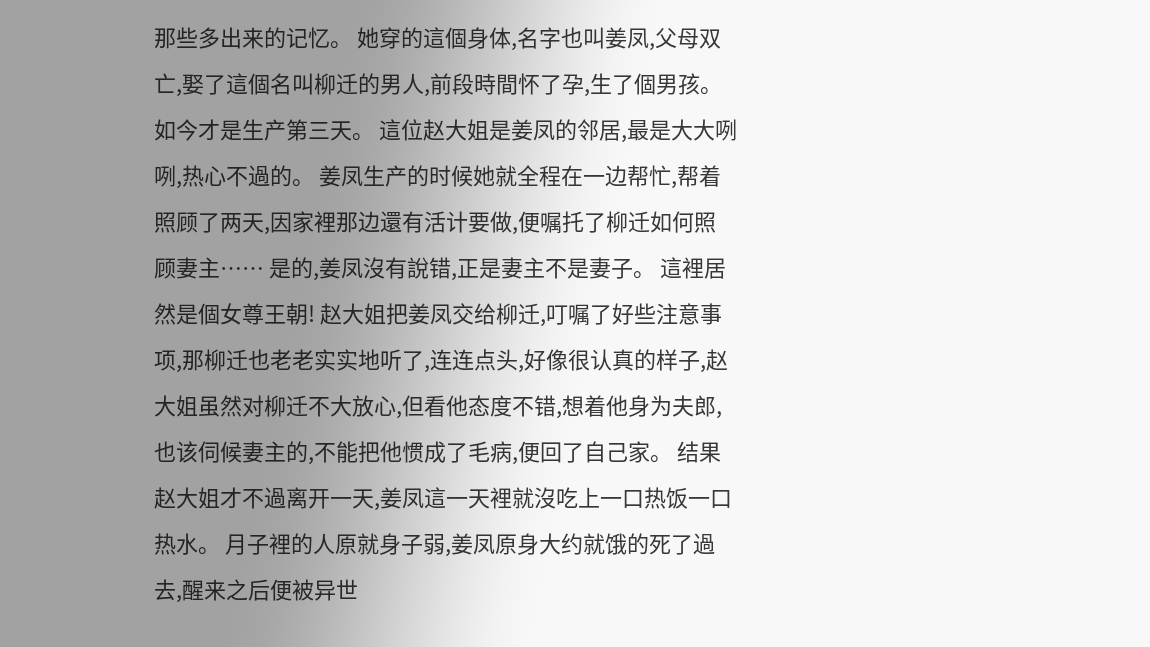那些多出来的记忆。 她穿的這個身体,名字也叫姜凤,父母双亡,娶了這個名叫柳迁的男人,前段時間怀了孕,生了個男孩。 如今才是生产第三天。 這位赵大姐是姜凤的邻居,最是大大咧咧,热心不過的。 姜凤生产的时候她就全程在一边帮忙,帮着照顾了两天,因家裡那边還有活计要做,便嘱托了柳迁如何照顾妻主…… 是的,姜凤沒有說错,正是妻主不是妻子。 這裡居然是個女尊王朝! 赵大姐把姜凤交给柳迁,叮嘱了好些注意事项,那柳迁也老老实实地听了,连连点头,好像很认真的样子,赵大姐虽然对柳迁不大放心,但看他态度不错,想着他身为夫郎,也该伺候妻主的,不能把他惯成了毛病,便回了自己家。 结果赵大姐才不過离开一天,姜凤這一天裡就沒吃上一口热饭一口热水。 月子裡的人原就身子弱,姜凤原身大约就饿的死了過去,醒来之后便被异世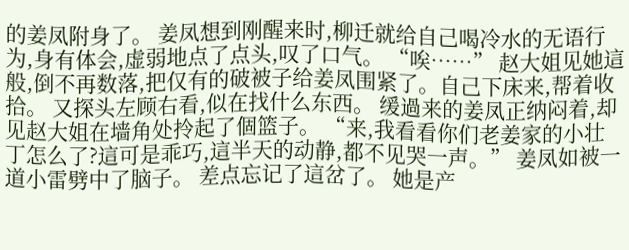的姜凤附身了。 姜凤想到刚醒来时,柳迁就给自己喝冷水的无语行为,身有体会,虚弱地点了点头,叹了口气。 “唉……” 赵大姐见她這般,倒不再数落,把仅有的破被子给姜凤围紧了。自己下床来,帮着收拾。 又探头左顾右看,似在找什么东西。 缓過来的姜凤正纳闷着,却见赵大姐在墙角处拎起了個篮子。 “来,我看看你们老姜家的小壮丁怎么了?這可是乖巧,這半天的动静,都不见哭一声。” 姜凤如被一道小雷劈中了脑子。 差点忘记了這岔了。 她是产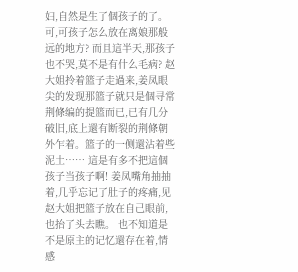妇,自然是生了個孩子的了。 可,可孩子怎么放在离娘那般远的地方? 而且這半天,那孩子也不哭,莫不是有什么毛病? 赵大姐拎着篮子走過来,姜凤眼尖的发现那篮子就只是個寻常荆條编的提篮而已,已有几分破旧,底上還有断裂的荆條朝外乍着。篮子的一侧還沾着些泥土…… 這是有多不把這個孩子当孩子啊! 姜凤嘴角抽抽着,几乎忘记了肚子的疼痛,见赵大姐把篮子放在自己眼前,也抬了头去瞧。 也不知道是不是原主的记忆還存在着,情感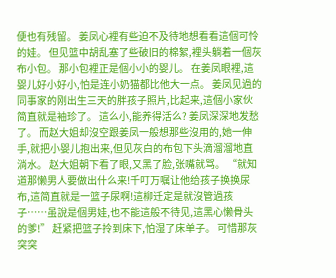便也有残留。 姜凤心裡有些迫不及待地想看看這個可怜的娃。 但见篮中胡乱塞了些破旧的棉絮,裡头躺着一個灰布小包。 那小包裡正是個小小的婴儿。 在姜凤眼裡,這婴儿好小好小,怕是连小奶猫都比他大一点。 姜凤见過的同事家的刚出生三天的胖孩子照片,比起来,這個小家伙简直就是袖珍了。 這么小,能养得活么? 姜凤深深地发愁了。 而赵大姐却沒空跟姜凤一般想那些沒用的,她一伸手,就把小婴儿抱出来,但见灰白的布包下头滴溜溜地直淌水。 赵大姐朝下看了眼,又黑了脸,张嘴就骂。 “就知道那懒男人要做出什么来!千叮万嘱让他给孩子换换尿布,這简直就是一篮子尿啊!這柳迁定是就沒管過孩子……虽說是個男娃,也不能這般不待见,這黑心懒骨头的爹!” 赶紧把篮子拎到床下,怕湿了床单子。 可惜那灰突突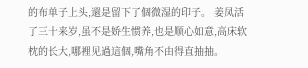的布单子上头,還是留下了個微湿的印子。 姜凤活了三十来岁,虽不是娇生惯养,也是顺心如意,高床软枕的长大,哪裡见過這個,嘴角不由得直抽抽。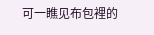可一瞧见布包裡的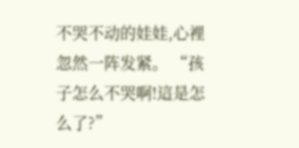不哭不动的娃娃,心裡忽然一阵发紧。 “孩子怎么不哭啊!這是怎么了?”